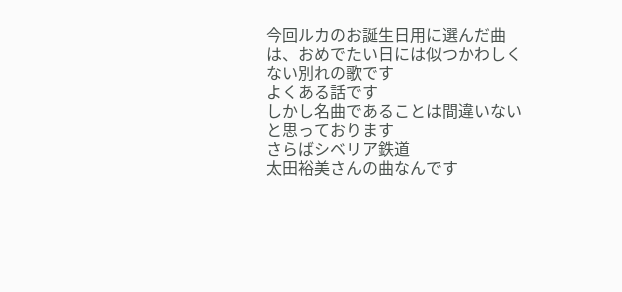今回ルカのお誕生日用に選んだ曲は、おめでたい日には似つかわしくない別れの歌です
よくある話です
しかし名曲であることは間違いないと思っております
さらばシベリア鉄道
太田裕美さんの曲なんです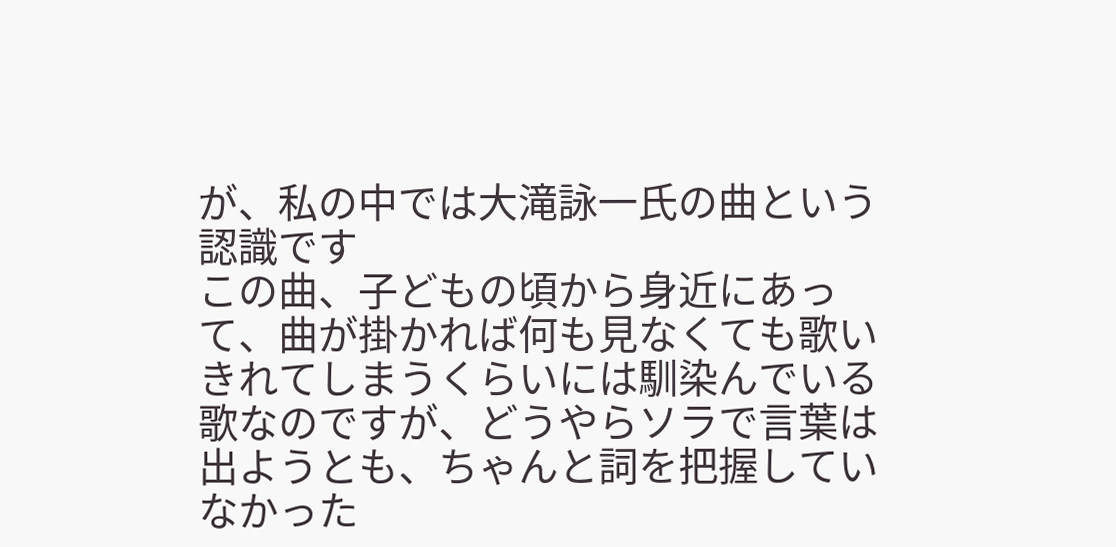が、私の中では大滝詠一氏の曲という認識です
この曲、子どもの頃から身近にあって、曲が掛かれば何も見なくても歌いきれてしまうくらいには馴染んでいる歌なのですが、どうやらソラで言葉は出ようとも、ちゃんと詞を把握していなかった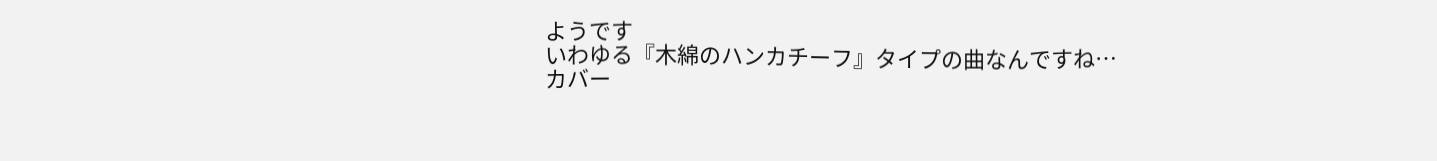ようです
いわゆる『木綿のハンカチーフ』タイプの曲なんですね…
カバー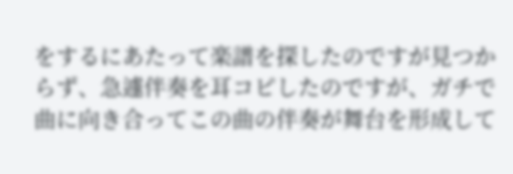をするにあたって楽譜を探したのですが見つからず、急遽伴奏を耳コピしたのですが、ガチで曲に向き合ってこの曲の伴奏が舞台を形成して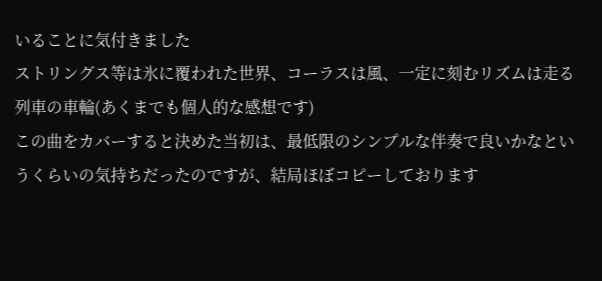いることに気付きました
ストリングス等は氷に覆われた世界、コーラスは風、一定に刻むリズムは走る列車の車輪(あくまでも個人的な感想です)
この曲をカバーすると決めた当初は、最低限のシンプルな伴奏で良いかなというくらいの気持ちだったのですが、結局ほぼコピーしております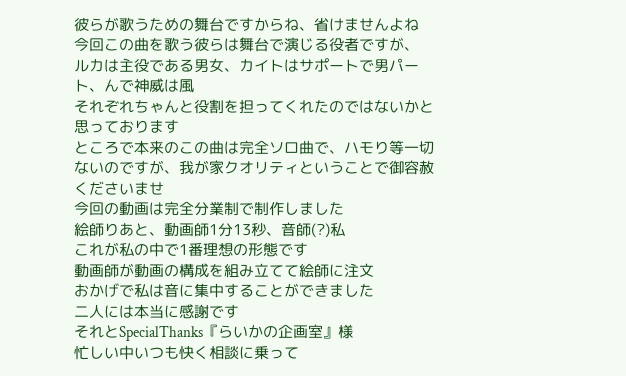彼らが歌うための舞台ですからね、省けませんよね
今回この曲を歌う彼らは舞台で演じる役者ですが、
ルカは主役である男女、カイトはサポートで男パート、んで神威は風
それぞれちゃんと役割を担ってくれたのではないかと思っております
ところで本来のこの曲は完全ソロ曲で、ハモり等一切ないのですが、我が家クオリティということで御容赦くださいませ
今回の動画は完全分業制で制作しました
絵師りあと、動画師1分13秒、音師(?)私
これが私の中で1番理想の形態です
動画師が動画の構成を組み立てて絵師に注文
おかげで私は音に集中することができました
二人には本当に感謝です
それとSpecialThanks『らいかの企画室』様
忙しい中いつも快く相談に乗って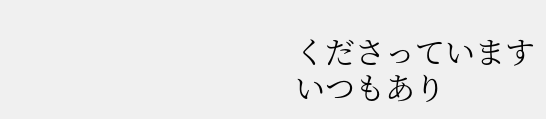くださっています
いつもあり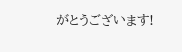がとうございます!